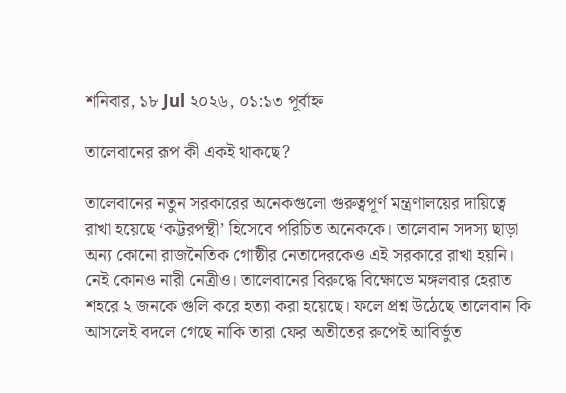শনিবার, ১৮ Jul ২০২৬, ০১:১৩ পূর্বাহ্ন

তালেবানের রূপ কী একই থাকছে?

তালেবানের নতুন সরকারের অনেকগুলো গুরুত্বপূর্ণ মন্ত্রণালয়ের দায়িত্বে রাখা হয়েছে ‘কট্টরপন্থী’ হিসেবে পরিচিত অনেককে। তালেবান সদস্য ছাড়া অন্য কোনো রাজনৈতিক গোষ্ঠীর নেতাদেরকেও এই সরকারে রাখা হয়নি। নেই কোনও নারী নেত্রীও। তালেবানের বিরুদ্ধে বিক্ষোভে মঙ্গলবার হেরাত শহরে ২ জনকে গুলি করে হত্যা করা হয়েছে। ফলে প্রশ্ন উঠেছে তালেবান কি আসলেই বদলে গেছে নাকি তারা ফের অতীতের রুপেই আবির্ভুত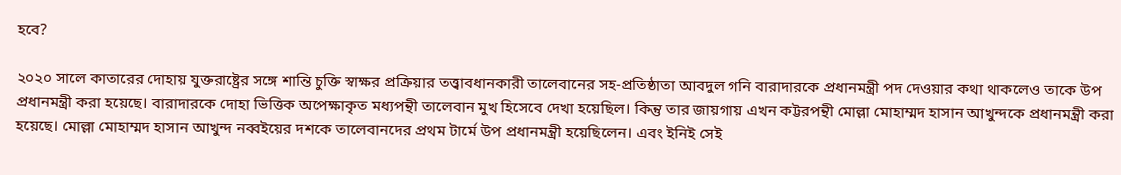হবে?

২০২০ সালে কাতারের দোহায় যুক্তরাষ্ট্রের সঙ্গে শান্তি চুক্তি স্বাক্ষর প্রক্রিয়ার তত্ত্বাবধানকারী তালেবানের সহ-প্রতিষ্ঠাতা আবদুল গনি বারাদারকে প্রধানমন্ত্রী পদ দেওয়ার কথা থাকলেও তাকে উপ প্রধানমন্ত্রী করা হয়েছে। বারাদারকে দোহা ভিত্তিক অপেক্ষাকৃত মধ্যপন্থী তালেবান মুখ হিসেবে দেখা হয়েছিল। কিন্তু তার জায়গায় এখন কট্টরপন্থী মোল্লা মোহাম্মদ হাসান আখুন্দকে প্রধানমন্ত্রী করা হয়েছে। মোল্লা মোহাম্মদ হাসান আখুন্দ নব্বইয়ের দশকে তালেবানদের প্রথম টার্মে উপ প্রধানমন্ত্রী হয়েছিলেন। এবং ইনিই সেই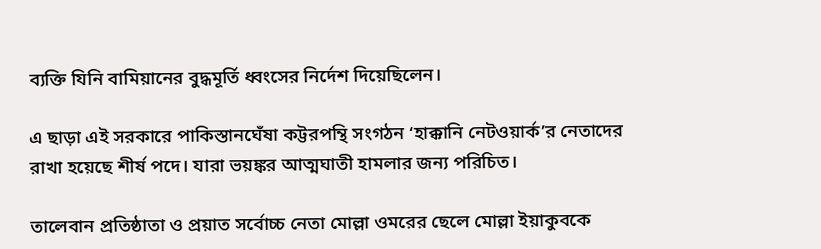ব্যক্তি যিনি বামিয়ানের বুদ্ধমূর্তি ধ্বংসের নির্দেশ দিয়েছিলেন।

এ ছাড়া এই সরকারে পাকিস্তানঘেঁষা কট্টরপন্থি সংগঠন ‘হাক্কানি নেটওয়ার্ক’র নেতাদের রাখা হয়েছে শীর্ষ পদে। যারা ভয়ঙ্কর আত্মঘাতী হামলার জন্য পরিচিত।

তালেবান প্রতিষ্ঠাতা ও প্রয়াত সর্বোচ্চ নেতা মোল্লা ওমরের ছেলে মোল্লা ইয়াকুবকে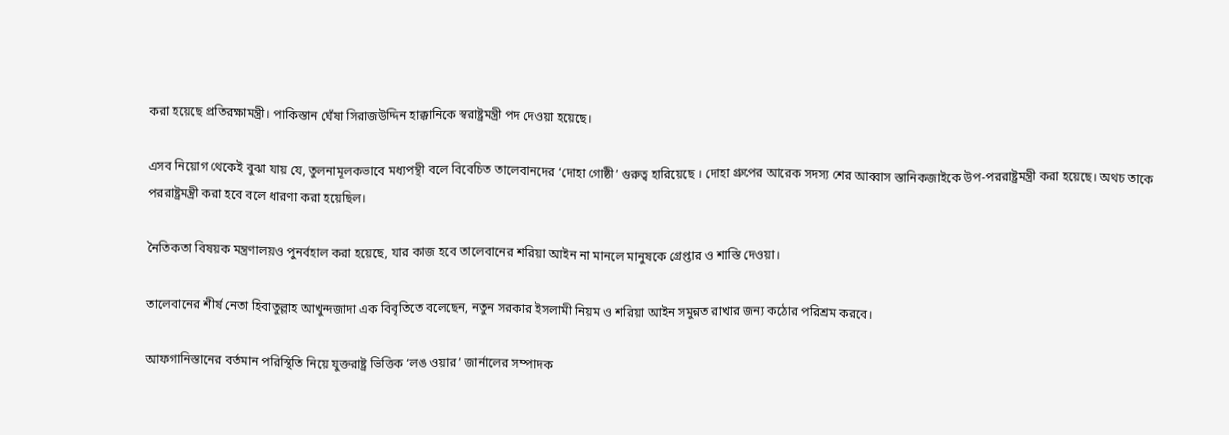করা হয়েছে প্রতিরক্ষামন্ত্রী। পাকিস্তান ঘেঁষা সিরাজউদ্দিন হাক্কানিকে স্বরাষ্ট্রমন্ত্রী পদ দেওয়া হয়েছে।

এসব নিয়োগ থেকেই বুঝা যায় যে, তুলনামূলকভাবে মধ্যপন্থী বলে বিবেচিত তালেবানদের ‘দোহা গোষ্ঠী’ গুরুত্ব হারিয়েছে । দোহা গ্রুপের আরেক সদস্য শের আব্বাস স্তানিকজাইকে উপ-পররাষ্ট্রমন্ত্রী করা হয়েছে। অথচ তাকে পররাষ্ট্রমন্ত্রী করা হবে বলে ধারণা করা হয়েছিল।

নৈতিকতা বিষয়ক মন্ত্রণালয়ও পুনর্বহাল করা হয়েছে, যার কাজ হবে তালেবানের শরিয়া আইন না মানলে মানুষকে গ্রেপ্তার ও শাস্তি দেওয়া।

তালেবানের শীর্ষ নেতা হিবাতুল্লাহ আখুন্দজাদা এক বিবৃতিতে বলেছেন, নতুন সরকার ইসলামী নিয়ম ও শরিয়া আইন সমুন্নত রাখার জন্য কঠোর পরিশ্রম করবে।

আফগানিস্তানের বর্তমান পরিস্থিতি নিয়ে যুক্তরাষ্ট্র ভিত্তিক ‘লঙ ওয়ার’ জার্নালের সম্পাদক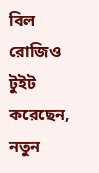বিল রোজিও টুইট করেছেন, নতুন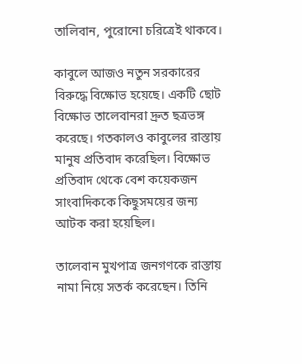তালিবান, পুরোনো চরিত্রেই থাকবে।

কাবুলে আজও নতুন সরকারের বিরুদ্ধে বিক্ষোভ হয়েছে। একটি ছোট বিক্ষোভ তালেবানরা দ্রুত ছত্রভঙ্গ করেছে। গতকালও কাবুলের রাস্তায় মানুষ প্রতিবাদ করেছিল। বিক্ষোভ প্রতিবাদ থেকে বেশ কয়েকজন সাংবাদিককে কিছুসময়ের জন্য আটক করা হয়েছিল।

তালেবান মুখপাত্র জনগণকে রাস্তায় নামা নিয়ে সতর্ক করেছেন। তিনি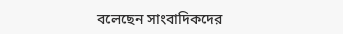বলেছেন সাংবাদিকদের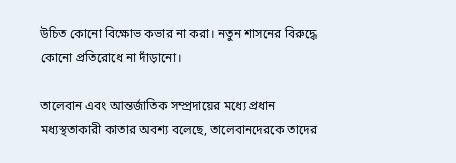উচিত কোনো বিক্ষোভ কভার না করা। নতুন শাসনের বিরুদ্ধে কোনো প্রতিরোধে না দাঁড়ানো।

তালেবান এবং আন্তর্জাতিক সম্প্রদায়ের মধ্যে প্রধান মধ্যস্থতাকারী কাতার অবশ্য বলেছে, তালেবানদেরকে তাদের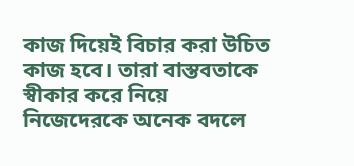কাজ দিয়েই বিচার করা উচিত কাজ হবে। তারা বাস্তবতাকে স্বীকার করে নিয়ে নিজেদেরকে অনেক বদলে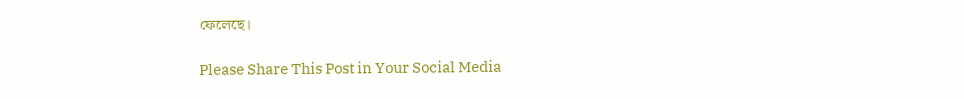ফেলেছে।

Please Share This Post in Your Social Media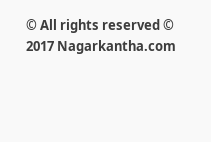© All rights reserved © 2017 Nagarkantha.com